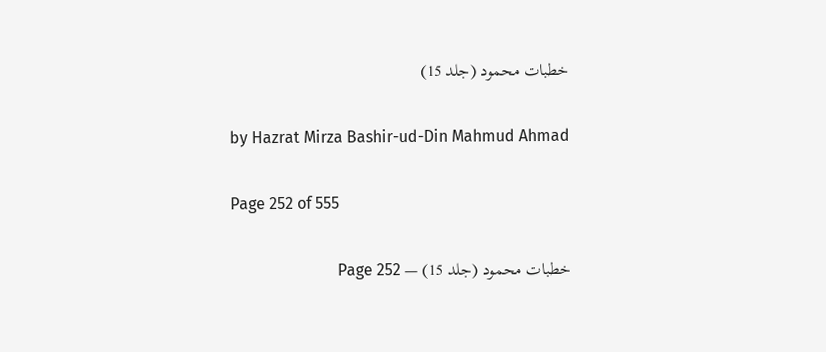خطبات محمود (جلد 15)

by Hazrat Mirza Bashir-ud-Din Mahmud Ahmad

Page 252 of 555

خطبات محمود (جلد 15) — Page 252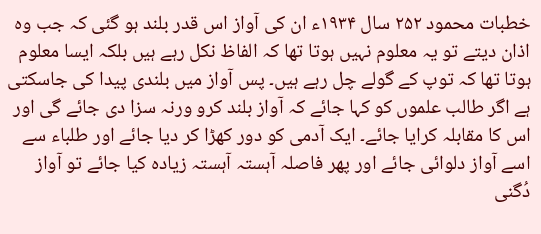خطبات محمود ۲۵۲ سال ۱۹۳۴ء ان کی آواز اس قدر بلند ہو گئی کہ جب وہ اذان دیتے تو یہ معلوم نہیں ہوتا تھا کہ الفاظ نکل رہے ہیں بلکہ ایسا معلوم ہوتا تھا کہ توپ کے گولے چل رہے ہیں۔ پس آواز میں بلندی پیدا کی جاسکتی ہے اگر طالب علموں کو کہا جائے کہ آواز بلند کرو ورنہ سزا دی جائے گی اور اس کا مقابلہ کرایا جائے۔ ایک آدمی کو دور کھڑا کر دیا جائے اور طلباء سے اسے آواز دلوائی جائے اور پھر فاصلہ آہستہ آہستہ زیادہ کیا جائے تو آواز دُگنی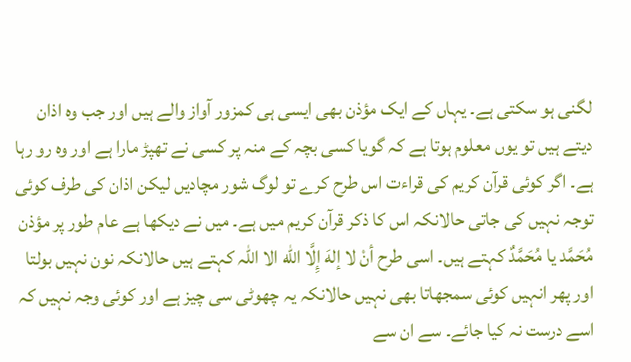لگنی ہو سکتی ہے۔ یہاں کے ایک مؤذن بھی ایسی ہی کمزور آواز والے ہیں اور جب وہ اذان دیتے ہیں تو یوں معلوم ہوتا ہے کہ گویا کسی بچہ کے منہ پر کسی نے تھپڑ مارا ہے اور وہ رو رہا ہے۔ اگر کوئی قرآن کریم کی قراءت اس طرح کرے تو لوگ شور مچادیں لیکن اذان کی طرف کوئی توجہ نہیں کی جاتی حالانکہ اس کا ذکر قرآن کریم میں ہے۔ میں نے دیکھا ہے عام طور پر مؤذن مُحَمَّد یا مُحَمَّدٌ کہتے ہیں۔ اسی طرح أنْ لا إلهَ إِلَّا الله الا اللہ کہتے ہیں حالانکہ نون نہیں بولتا اور پھر انہیں کوئی سمجھاتا بھی نہیں حالانکہ یہ چھوٹی سی چیز ہے اور کوئی وجہ نہیں کہ اسے درست نہ کیا جائے۔ سے ان سے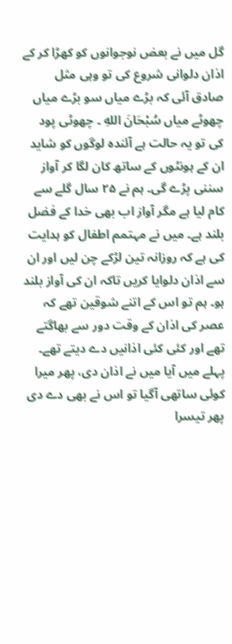گل میں نے بعض نوجوانوں کو کھڑا کر کے اذان دلوانی شروع کی تو وہی مثل صادق آئی کہ بڑے میاں سو بڑے میاں چھوٹے میاں سُبْحَانَ اللهِ ۔ چھوٹی پود کی تو یہ حالت ہے آئندہ لوگوں کو شاید ان کے ہونٹوں کے ساتھ کان لگا کر آواز سننی پڑے گی۔ ہم نے ۲۵ سال گلے سے کام لیا ہے مگر آواز اب بھی خدا کے فضل بلند ہے۔ میں نے مہتمم اطفال کو ہدایت کی ہے کہ روزانہ تین لڑکے چن لیں اور ان سے اذان دلوایا کریں تاکہ ان کی آواز بلند ہو۔ ہم تو اس کے اتنے شوقین تھے کہ عصر کی اذان کے وقت دور سے بھاگتے تھے اور کئی کئی اذانیں دے دیتے تھے۔ پہلے میں آیا میں نے اذان دی، پھر میرا کوئی ساتھی آگیا تو اس نے بھی دے دی پھر تیسرا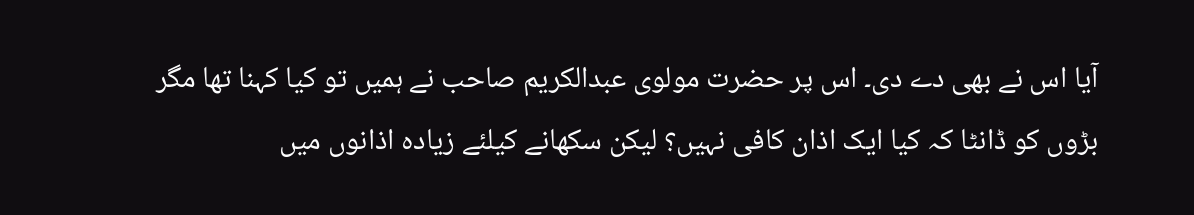آیا اس نے بھی دے دی۔ اس پر حضرت مولوی عبدالکریم صاحب نے ہمیں تو کیا کہنا تھا مگر بڑوں کو ڈانٹا کہ کیا ایک اذان کافی نہیں؟ لیکن سکھانے کیلئے زیادہ اذانوں میں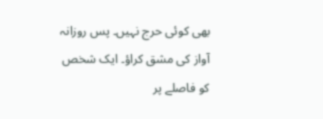بھی کوئی حرج نہیں۔ پس روزانہ آواز کی مشق کراؤ۔ ایک شخص کو فاصلے پر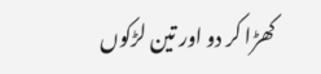کھڑا کر دو اور تین لڑکوں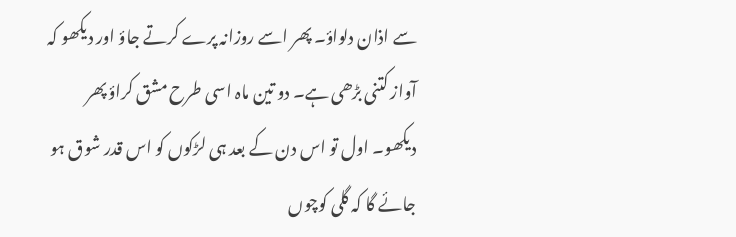سے اذان دلواؤ۔ پھر اسے روزانہ پرے کرتے جاؤ اور دیکھو کہ آواز کتنی بڑھی ہے۔ دو تین ماہ اسی طرح مشق کراؤ پھر دیکھو۔ اول تو اس دن کے بعد ہی لڑکوں کو اس قدر شوق ہو جائے گا کہ گلی کوچوں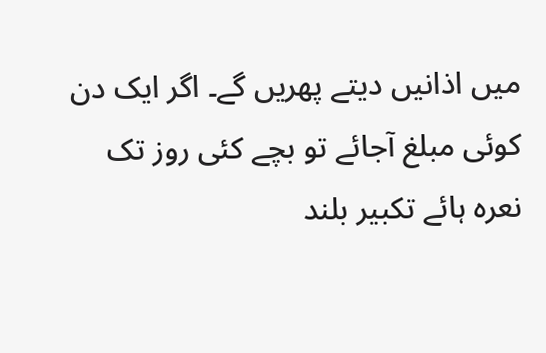میں اذانیں دیتے پھریں گے۔ اگر ایک دن کوئی مبلغ آجائے تو بچے کئی روز تک نعرہ ہائے تکبیر بلند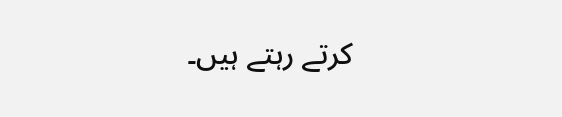کرتے رہتے ہیں۔